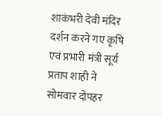शाकंभरी देवी मंदिर दर्शन करने गए कृषि एवं प्रभारी मंत्री सूर्य प्रताप शाही ने सोमवार दोपहर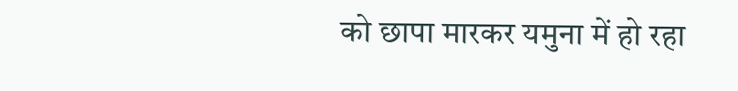को छापा मारकर यमुना में हो रहा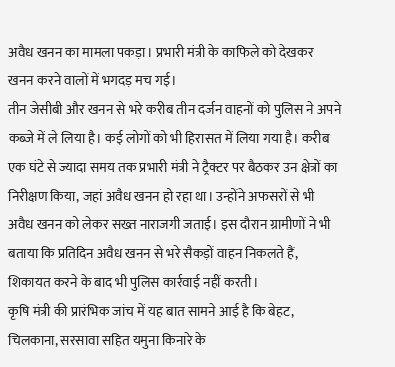अवैध खनन का मामला पकड़ा। प्रभारी मंत्री के काफिले को देखकर खनन करने वालों में भगदड़ मच गई।
तीन जेसीबी और खनन से भरे करीब तीन दर्जन वाहनों को पुलिस ने अपने कब्जे में ले लिया है। कई लोगों को भी हिरासत में लिया गया है। करीब एक घंटे से ज्यादा समय तक प्रभारी मंत्री ने ट्रैक्टर पर बैठकर उन क्षेत्रों का निरीक्षण किया, जहां अवैध खनन हो रहा था। उन्होंने अफसरों से भी अवैध खनन को लेकर सख्त नाराजगी जताई। इस दौरान ग्रामीणों ने भी बताया कि प्रतिदिन अवैध खनन से भरे सैकड़ों वाहन निकलते हैं, शिकायत करने के बाद भी पुलिस कार्रवाई नहीं करती।
कृषि मंत्री की प्रारंभिक जांच में यह बात सामने आई है कि बेहट, चिलकाना, सरसावा सहित यमुना किनारे के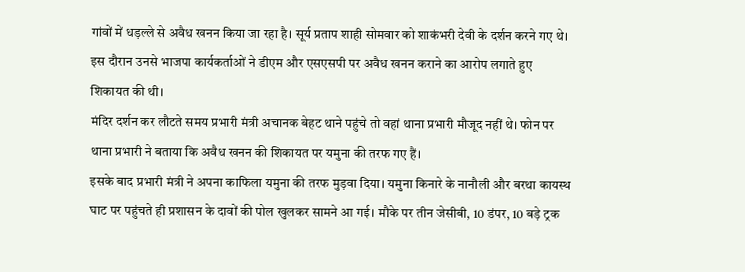गांवों में धड़ल्ले से अवैध खनन किया जा रहा है। सूर्य प्रताप शाही सोमवार को शाकंभरी देवी के दर्शन करने गए थे। इस दौरान उनसे भाजपा कार्यकर्ताओं ने डीएम और एसएसपी पर अवैध खनन कराने का आरोप लगाते हुए शिकायत की थी।
मंदिर दर्शन कर लौटते समय प्रभारी मंत्री अचानक बेहट थाने पहुंचे तो वहां थाना प्रभारी मौजूद नहीं थे। फोन पर थाना प्रभारी ने बताया कि अवैध खनन की शिकायत पर यमुना की तरफ गए हैं।
इसके बाद प्रभारी मंत्री ने अपना काफिला यमुना की तरफ मुड़वा दिया। यमुना किनारे के नानौली और बरथा कायस्थ घाट पर पहुंचते ही प्रशासन के दावों की पोल खुलकर सामने आ गई। मौके पर तीन जेसीबी, 10 डंपर, 10 बड़े ट्रक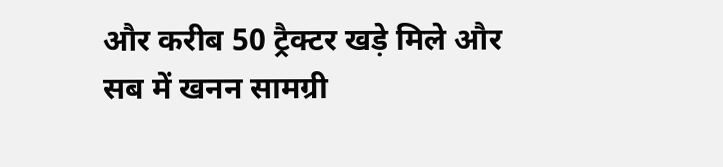और करीब 50 ट्रैक्टर खड़े मिले और सब में खनन सामग्री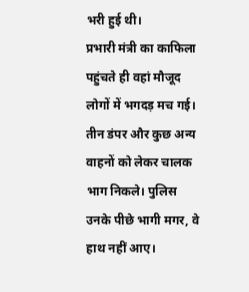भरी हुई थी।
प्रभारी मंत्री का काफिला पहुंचते ही वहां मौजूद लोगों में भगदड़ मच गई। तीन डंपर और कुछ अन्य वाहनों को लेकर चालक भाग निकले। पुलिस उनके पीछे भागी मगर, वे हाथ नहीं आए।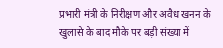प्रभारी मंत्री के निरीक्षण और अवैध खनन के खुलासे के बाद मौके पर बड़ी संख्या में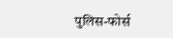पुलिस-फोर्स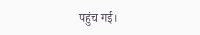पहुंच गई।